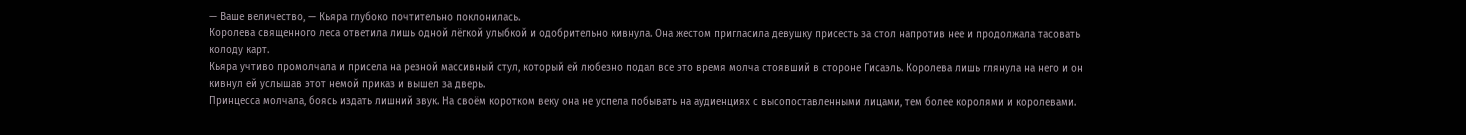— Ваше величество, — Кьяра глубоко почтительно поклонилась.
Королева священного леса ответила лишь одной лёгкой улыбкой и одобрительно кивнула. Она жестом пригласила девушку присесть за стол напротив нее и продолжала тасовать колоду карт.
Кьяра учтиво промолчала и присела на резной массивный стул, который ей любезно подал все это время молча стоявший в стороне Гисаэль. Королева лишь глянула на него и он кивнул ей услышав этот немой приказ и вышел за дверь.
Принцесса молчала, боясь издать лишний звук. На своём коротком веку она не успела побывать на аудиенциях с высопоставленными лицами, тем более королями и королевами.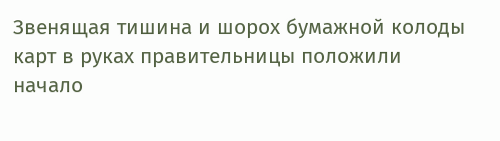Звенящая тишина и шорох бумажной колоды карт в руках правительницы положили начало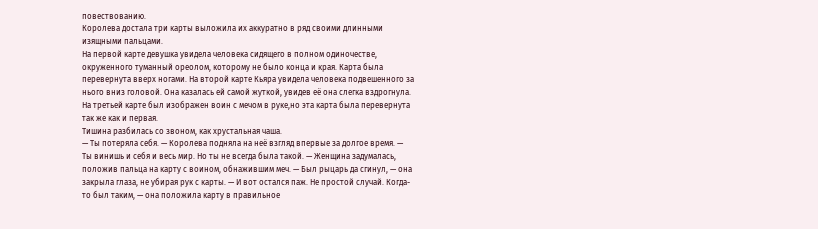повествованию.
Королева достала три карты выложила их аккуратно в ряд своими длинными изящными пальцами.
На первой карте девушка увидела человека сидящего в полном одиночестве, окруженного туманный ореолом, которому не было конца и края. Карта была перевернута вверх ногами. На второй карте Кьяра увидела человека подвешенного за нього вниз головой. Она казалась ей самой жуткой, увидев её она слегка вздрогнула. На третьей карте был изображен воин с мечом в руке,но эта карта была перевернута так же как и первая.
Тишина разбилась со звоном, как хрустальная чаша.
— Ты потеряла себя. — Королева подняла на неё взгляд впервые за долгое время. — Ты винишь и себя и весь мир. Но ты не всегда была такой. — Женщина задумалась, положив пальца на карту с воином, обнажившим меч. — Был рыцарь да сгинул, — она закрыла глаза, не убирая рук с карты. — И вот остался паж. Не простой случай. Когда-то был таким, — она положила карту в правильное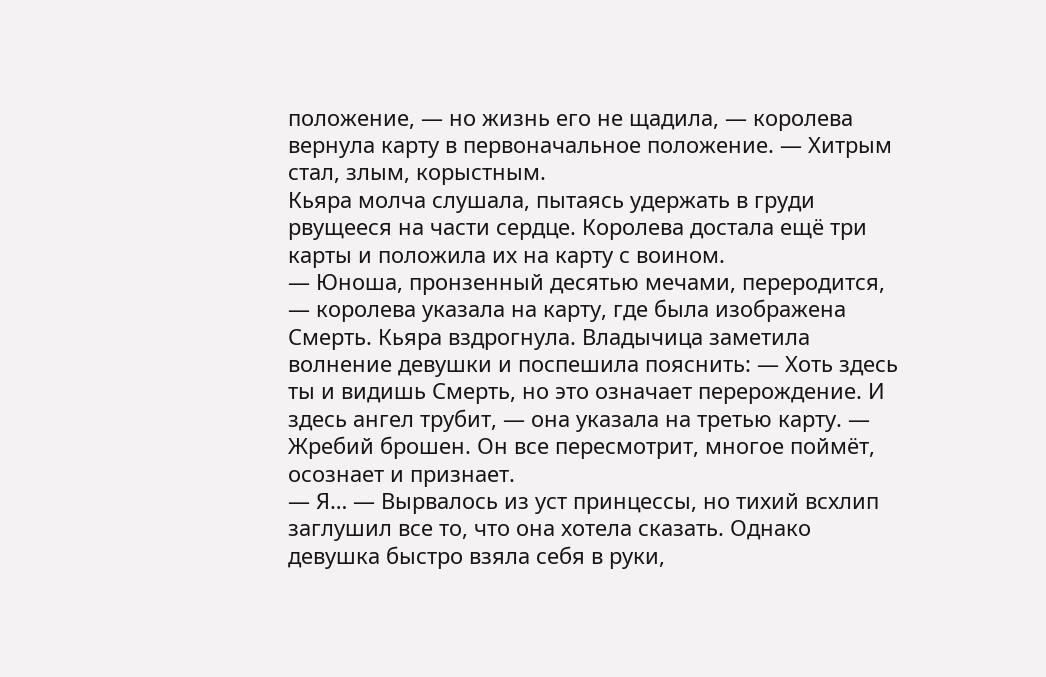положение, — но жизнь его не щадила, — королева вернула карту в первоначальное положение. — Хитрым стал, злым, корыстным.
Кьяра молча слушала, пытаясь удержать в груди рвущееся на части сердце. Королева достала ещё три карты и положила их на карту с воином.
— Юноша, пронзенный десятью мечами, переродится, — королева указала на карту, где была изображена Смерть. Кьяра вздрогнула. Владычица заметила волнение девушки и поспешила пояснить: — Хоть здесь ты и видишь Смерть, но это означает перерождение. И здесь ангел трубит, — она указала на третью карту. — Жребий брошен. Он все пересмотрит, многое поймёт, осознает и признает.
— Я… — Вырвалось из уст принцессы, но тихий всхлип заглушил все то, что она хотела сказать. Однако девушка быстро взяла себя в руки,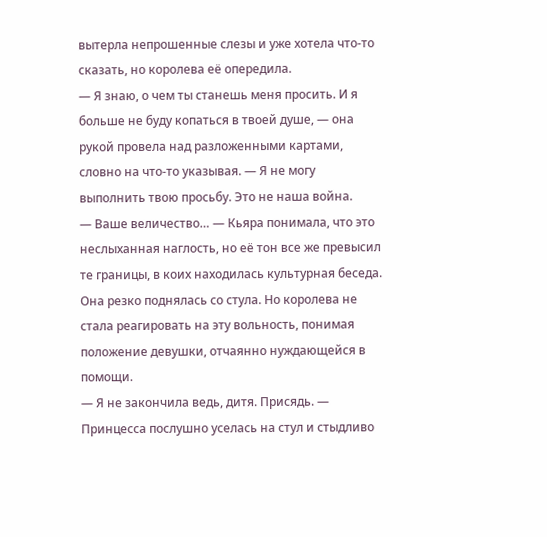вытерла непрошенные слезы и уже хотела что-то сказать, но королева её опередила.
— Я знаю, о чем ты станешь меня просить. И я больше не буду копаться в твоей душе, — она рукой провела над разложенными картами, словно на что-то указывая. — Я не могу выполнить твою просьбу. Это не наша война.
— Ваше величество… — Кьяра понимала, что это неслыханная наглость, но её тон все же превысил те границы, в коих находилась культурная беседа. Она резко поднялась со стула. Но королева не стала реагировать на эту вольность, понимая положение девушки, отчаянно нуждающейся в помощи.
— Я не закончила ведь, дитя. Присядь. — Принцесса послушно уселась на стул и стыдливо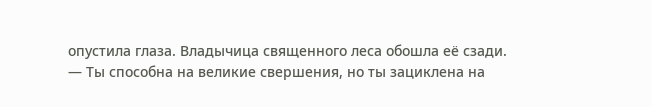опустила глаза. Владычица священного леса обошла её сзади.
— Ты способна на великие свершения, но ты зациклена на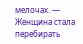мелочах. — Женщина стала перебирать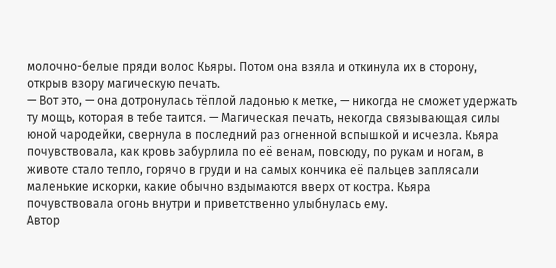молочно-белые пряди волос Кьяры. Потом она взяла и откинула их в сторону, открыв взору магическую печать.
— Вот это, — она дотронулась тёплой ладонью к метке, — никогда не сможет удержать ту мощь, которая в тебе таится. — Магическая печать, некогда связывающая силы юной чародейки, свернула в последний раз огненной вспышкой и исчезла. Кьяра почувствовала, как кровь забурлила по её венам, повсюду, по рукам и ногам, в животе стало тепло, горячо в груди и на самых кончика её пальцев заплясали маленькие искорки, какие обычно вздымаются вверх от костра. Кьяра почувствовала огонь внутри и приветственно улыбнулась ему.
Автор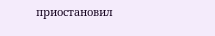приостановил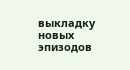выкладку новых эпизодов